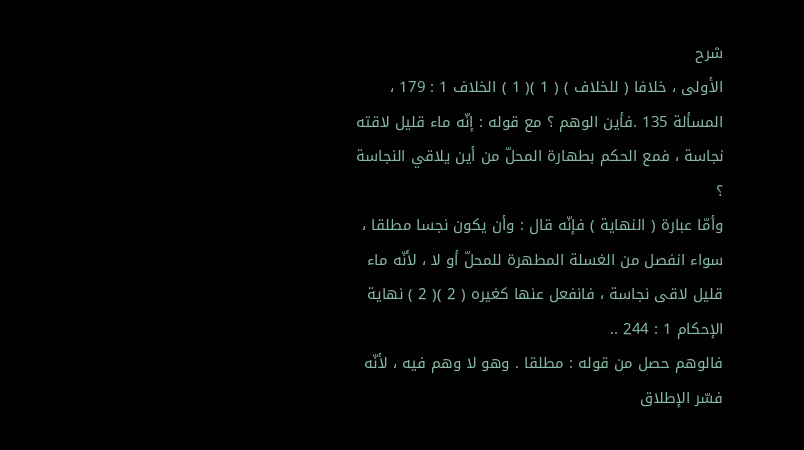شرح
الأولى ، خلافا ( للخلاف ) ( 1 )( 1 ) الخلاف 1 : 179 ، المسألة 135 .فأين الوهم ؟ مع قوله : إنّه ماء قليل لاقته نجاسة ، فمع الحكم بطهارة المحلّ من أين يلاقي النجاسة ؟
وأمّا عبارة ( النهاية ) فإنّه قال : وأن يكون نجسا مطلقا ، سواء انفصل من الغسلة المطهرة للمحلّ أو لا ، لأنّه ماء قليل لاقى نجاسة ، فانفعل عنها كغيره ( 2 )( 2 ) نهاية الإحكام 1 : 244 ..
فالوهم حصل من قوله : مطلقا . وهو لا وهم فيه ، لأنّه فسّر الإطلاق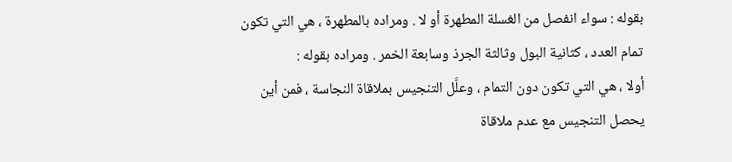بقوله : سواء انفصل من الغسلة المطهرة أو لا . ومراده بالمطهرة ، هي التي تكون تمام العدد ، كثانية البول وثالثة الجرذ وسابعة الخمر . ومراده بقوله :
أولا ، هي التي تكون دون التمام ، وعلَّل التنجيس بملاقاة النجاسة ، فمن أين يحصل التنجيس مع عدم ملاقاة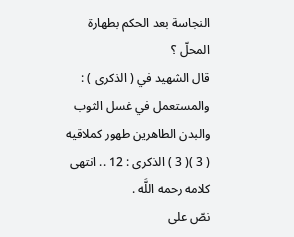النجاسة بعد الحكم بطهارة المحلّ ؟
قال الشهيد في ( الذكرى ) : والمستعمل في غسل الثوب والبدن الطاهرين طهور كملاقيه ( 3 )( 3 ) الذكرى : 12 .. انتهى كلامه رحمه اللَّه .
نصّ على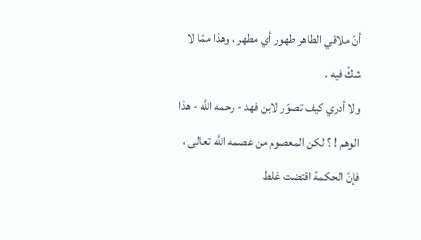أنّ ملاقي الطاهر طهور أي مطهر ، وهذا ممّا لا شكّ فيه .
ولا أدري كيف تصوّر لابن فهد - رحمه اللَّه - هذا الوهم ! ؟ لكن المعصوم من عصمه اللَّه تعالى ، فإنّ الحكمة اقتضت غلط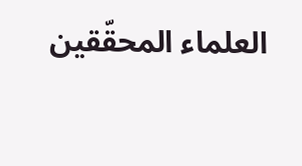العلماء المحقّقين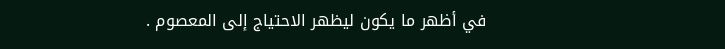في أظهر ما يكون ليظهر الاحتياج إلى المعصوم .